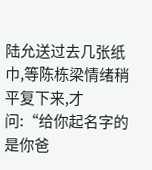陆允送过去几张纸巾,等陈栋梁情绪稍平复下来,才问:“给你起名字的是你爸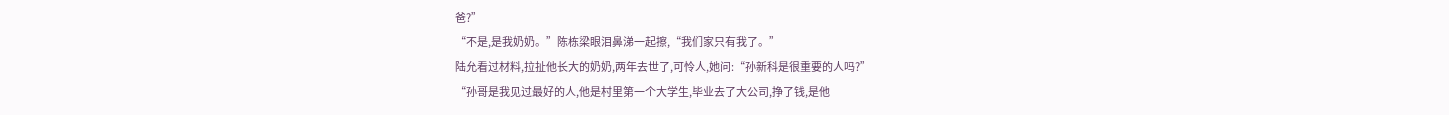爸?”
“不是,是我奶奶。”陈栋梁眼泪鼻涕一起擦,“我们家只有我了。”
陆允看过材料,拉扯他长大的奶奶,两年去世了,可怜人,她问:“孙新科是很重要的人吗?”
“孙哥是我见过最好的人,他是村里第一个大学生,毕业去了大公司,挣了钱,是他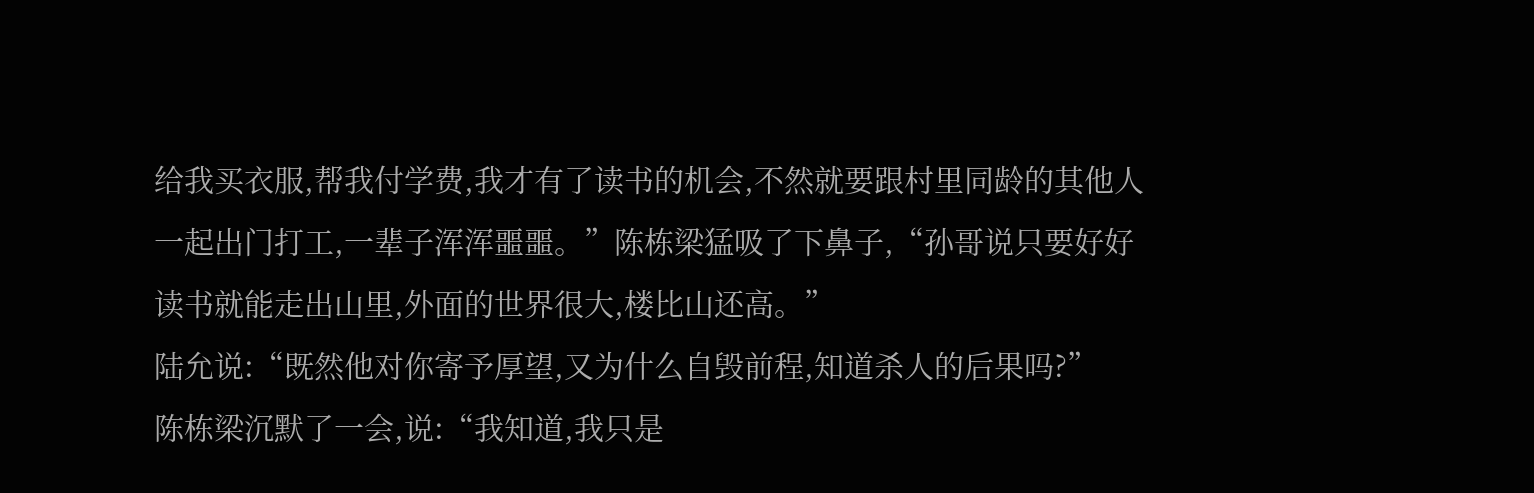给我买衣服,帮我付学费,我才有了读书的机会,不然就要跟村里同龄的其他人一起出门打工,一辈子浑浑噩噩。”陈栋梁猛吸了下鼻子,“孙哥说只要好好读书就能走出山里,外面的世界很大,楼比山还高。”
陆允说:“既然他对你寄予厚望,又为什么自毁前程,知道杀人的后果吗?”
陈栋梁沉默了一会,说:“我知道,我只是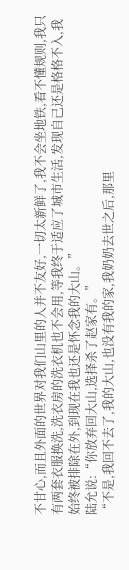不甘心,而且外面的世界对我们山里的人并不友好,一切太新鲜了,我不会坐地铁,看不懂规则,我只有两套衣服换洗,洗衣房的洗衣机也不会用,等我终于适应了城市生活,发现自己还是格格不入,我始终被排除在外,到现在我也还是怀念我的大山。”
陆允说:“你放弃回大山,选择杀了赵家有。”
“不是,我回不去了,我的大山,也没有我的家,我奶奶去世之后,那里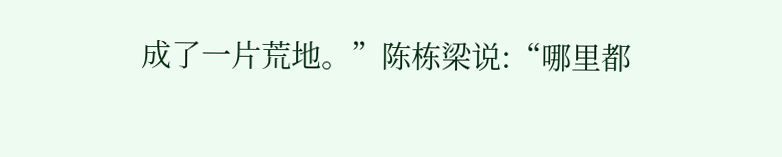成了一片荒地。”陈栋梁说:“哪里都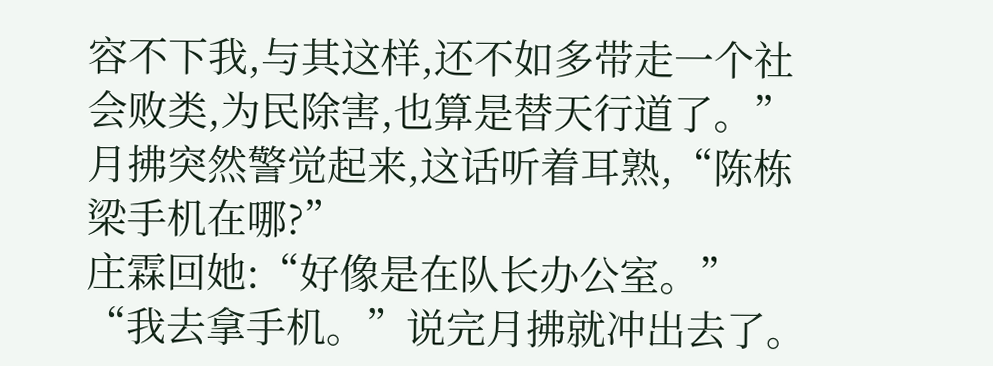容不下我,与其这样,还不如多带走一个社会败类,为民除害,也算是替天行道了。”
月拂突然警觉起来,这话听着耳熟,“陈栋梁手机在哪?”
庄霖回她:“好像是在队长办公室。”
“我去拿手机。”说完月拂就冲出去了。